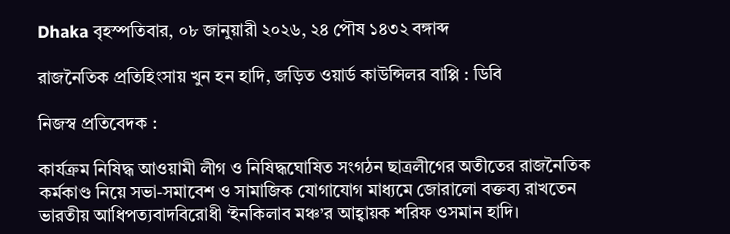Dhaka বৃহস্পতিবার, ০৮ জানুয়ারী ২০২৬, ২৪ পৌষ ১৪৩২ বঙ্গাব্দ

রাজনৈতিক প্রতিহিংসায় খুন হন হাদি, জড়িত ওয়ার্ড কাউন্সিলর বাপ্পি : ডিবি

নিজস্ব প্রতিবেদক :

কার্যক্রম নিষিদ্ধ আওয়ামী লীগ ও নিষিদ্ধঘোষিত সংগঠন ছাত্রলীগের অতীতের রাজনৈতিক কর্মকাণ্ড নিয়ে সভা-সমাবেশ ও সামাজিক যোগাযোগ মাধ্যমে জোরালো বক্তব্য রাখতেন ভারতীয় আধিপত্যবাদবিরোধী ‘ইনকিলাব মঞ্চ’র আহ্বায়ক শরিফ ওসমান হাদি।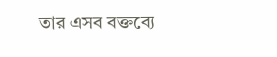তার এসব বক্তব্যে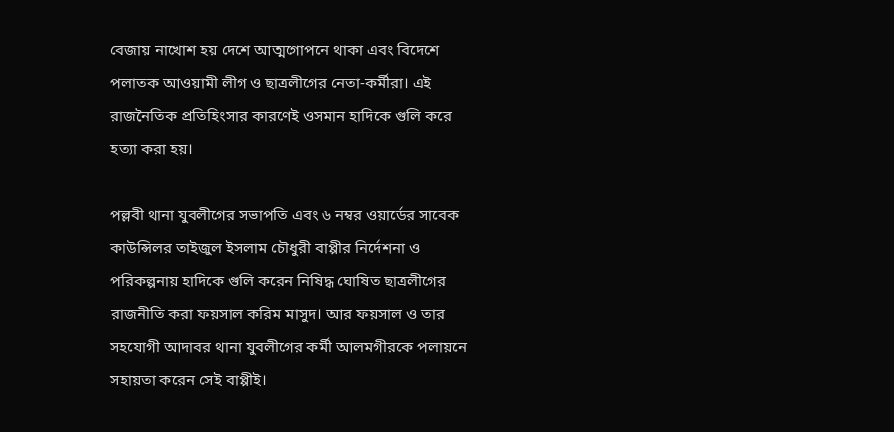বেজায় নাখোশ হয় দেশে আত্মগোপনে থাকা এবং বিদেশে পলাতক আওয়ামী লীগ ও ছাত্রলীগের নেতা-কর্মীরা। এই রাজনৈতিক প্রতিহিংসার কারণেই ওসমান হাদিকে গুলি করে হত্যা করা হয়।

পল্লবী থানা যুবলীগের সভাপতি এবং ৬ নম্বর ওয়ার্ডের সাবেক কাউন্সিলর তাইজুল ইসলাম চৌধুরী বাপ্পীর নির্দেশনা ও পরিকল্পনায় হাদিকে গুলি করেন নিষিদ্ধ ঘোষিত ছাত্রলীগের রাজনীতি করা ফয়সাল করিম মাসুদ। আর ফয়সাল ও তার সহযোগী আদাবর থানা যুবলীগের কর্মী আলমগীরকে পলায়নে সহায়তা করেন সেই বাপ্পীই।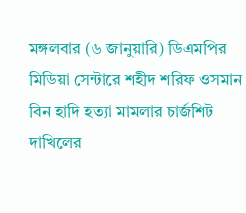মঙ্গলবার (৬ জানুয়ারি) ডিএমপির মিডিয়া সেন্টারে শহীদ শরিফ ওসমান বিন হাদি হত্যা মামলার চার্জশিট দাখিলের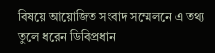বিষয়ে আয়োজিত সংবাদ সম্মেলনে এ তথ্য তুলে ধরেন ডিবিপ্রধান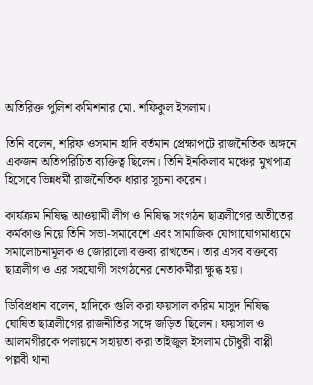অতিরিক্ত পুলিশ কমিশনার মো. শফিকুল ইসলাম।

তিনি বলেন, শরিফ ওসমান হাদি বর্তমান প্রেক্ষাপটে রাজনৈতিক অঙ্গনে একজন অতিপরিচিত ব্যক্তিত্ব ছিলেন। তিনি ইনকিলাব মঞ্চের মুখপাত্র হিসেবে ভিন্নধর্মী রাজনৈতিক ধারার সূচনা করেন।

কার্যক্রম নিষিদ্ধ আওয়ামী লীগ ও নিষিদ্ধ সংগঠন ছাত্রলীগের অতীতের কর্মকাণ্ড নিয়ে তিনি সভা-সমাবেশে এবং সামাজিক যোগাযোগমাধ্যমে সমালোচনামূলক ও জোরালো বক্তব্য রাখতেন। তার এসব বক্তব্যে ছাত্রলীগ ও এর সহযোগী সংগঠনের নেতাকর্মীরা ক্ষুব্ধ হয়।

ডিবিপ্রধান বলেন, হাদিকে গুলি করা ফয়সাল করিম মাসুদ নিষিদ্ধ ঘোষিত ছাত্রলীগের রাজনীতির সঙ্গে জড়িত ছিলেন। ফয়সাল ও আলমগীরকে পলায়নে সহায়তা করা তাইজুল ইসলাম চৌধুরী বাপ্পী পল্লবী থানা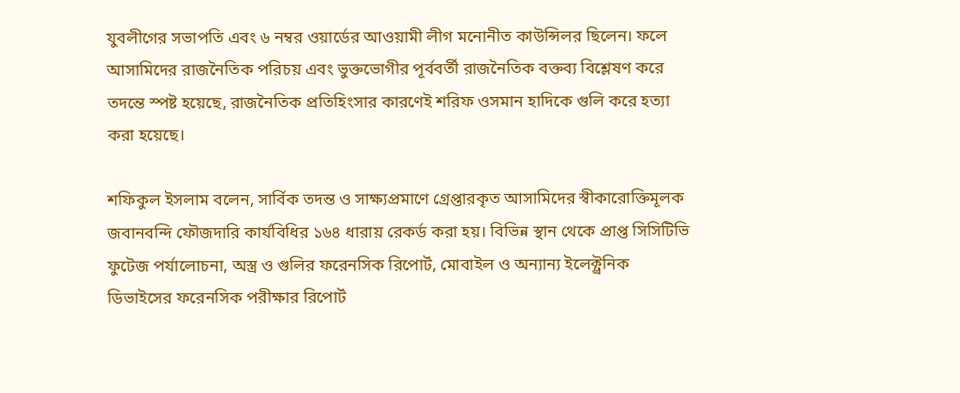যুবলীগের সভাপতি এবং ৬ নম্বর ওয়ার্ডের আওয়ামী লীগ মনোনীত কাউন্সিলর ছিলেন। ফলে আসামিদের রাজনৈতিক পরিচয় এবং ভুক্তভোগীর পূর্ববর্তী রাজনৈতিক বক্তব্য বিশ্লেষণ করে তদন্তে স্পষ্ট হয়েছে, রাজনৈতিক প্রতিহিংসার কারণেই শরিফ ওসমান হাদিকে গুলি করে হত্যা করা হয়েছে।

শফিকুল ইসলাম বলেন, সার্বিক তদন্ত ও সাক্ষ্যপ্রমাণে গ্রেপ্তারকৃত আসামিদের স্বীকারোক্তিমূলক জবানবন্দি ফৌজদারি কার্যবিধির ১৬৪ ধারায় রেকর্ড করা হয়। বিভিন্ন স্থান থেকে প্রাপ্ত সিসিটিভি ফুটেজ পর্যালোচনা, অস্ত্র ও গুলির ফরেনসিক রিপোর্ট, মোবাইল ও অন্যান্য ইলেক্ট্রনিক ডিভাইসের ফরেনসিক পরীক্ষার রিপোর্ট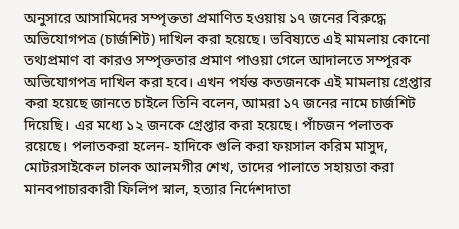অনুসারে আসামিদের সম্পৃক্ততা প্রমাণিত হওয়ায় ১৭ জনের বিরুদ্ধে অভিযোগপত্র (চার্জশিট) দাখিল করা হয়েছে। ভবিষ্যতে এই মামলায় কোনো তথ্যপ্রমাণ বা কারও সম্পৃক্ততার প্রমাণ পাওয়া গেলে আদালতে সম্পূরক অভিযোগপত্র দাখিল করা হবে। এখন পর্যন্ত কতজনকে এই মামলায় গ্রেপ্তার করা হয়েছে জানতে চাইলে তিনি বলেন, আমরা ১৭ জনের নামে চার্জশিট দিয়েছি। এর মধ্যে ১২ জনকে গ্রেপ্তার করা হয়েছে। পাঁচজন পলাতক রয়েছে। পলাতকরা হলেন- হাদিকে গুলি করা ফয়সাল করিম মাসুদ, মোটরসাইকেল চালক আলমগীর শেখ, তাদের পালাতে সহায়তা করা মানবপাচারকারী ফিলিপ স্নাল, হত্যার নির্দেশদাতা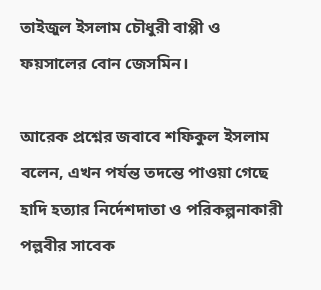তাইজুল ইসলাম চৌধুরী বাপ্পী ও ফয়সালের বোন জেসমিন।

আরেক প্রশ্নের জবাবে শফিকুল ইসলাম বলেন, এখন পর্যন্ত তদন্তে পাওয়া গেছে হাদি হত্যার নির্দেশদাতা ও পরিকল্পনাকারী পল্লবীর সাবেক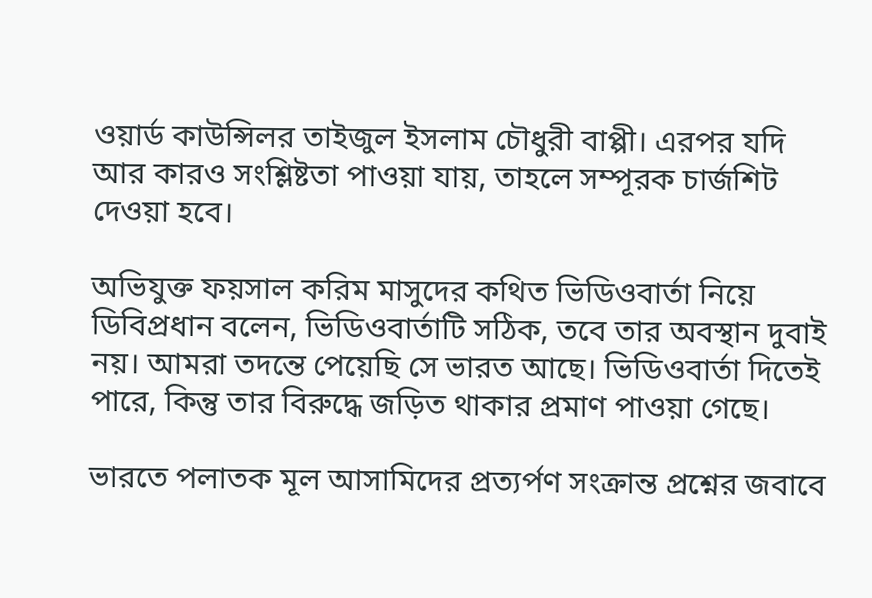ওয়ার্ড কাউন্সিলর তাইজুল ইসলাম চৌধুরী বাপ্পী। এরপর যদি আর কারও সংশ্লিষ্টতা পাওয়া যায়, তাহলে সম্পূরক চার্জশিট দেওয়া হবে।

অভিযুক্ত ফয়সাল করিম মাসুদের কথিত ভিডিওবার্তা নিয়ে ডিবিপ্রধান বলেন, ভিডিওবার্তাটি সঠিক, তবে তার অবস্থান দুবাই নয়। আমরা তদন্তে পেয়েছি সে ভারত আছে। ভিডিওবার্তা দিতেই পারে, কিন্তু তার বিরুদ্ধে জড়িত থাকার প্রমাণ পাওয়া গেছে।

ভারতে পলাতক মূল আসামিদের প্রত্যর্পণ সংক্রান্ত প্রশ্নের জবাবে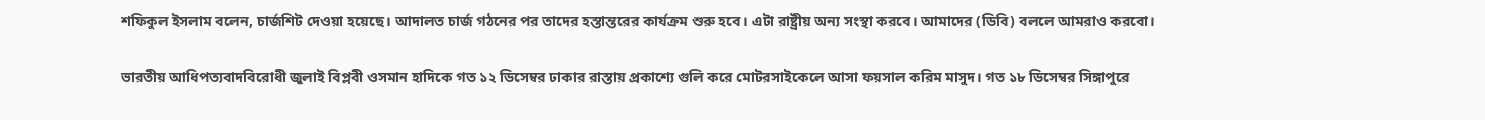শফিকুল ইসলাম বলেন, চার্জশিট দেওয়া হয়েছে। আদালত চার্জ গঠনের পর তাদের হস্তান্তরের কার্যক্রম শুরু হবে। এটা রাষ্ট্রীয় অন্য সংস্থা করবে। আমাদের (ডিবি) বললে আমরাও করবো।

ভারতীয় আধিপত্যবাদবিরোধী জুলাই বিপ্লবী ওসমান হাদিকে গত ১২ ডিসেম্বর ঢাকার রাস্তায় প্রকাশ্যে গুলি করে মোটরসাইকেলে আসা ফয়সাল করিম মাসুদ। গত ১৮ ডিসেম্বর সিঙ্গাপুরে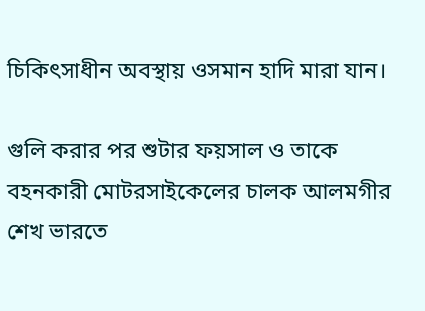চিকিৎসাধীন অবস্থায় ওসমান হাদি মারা যান।

গুলি করার পর শুটার ফয়সাল ও তাকে বহনকারী মোটরসাইকেলের চালক আলমগীর শেখ ভারতে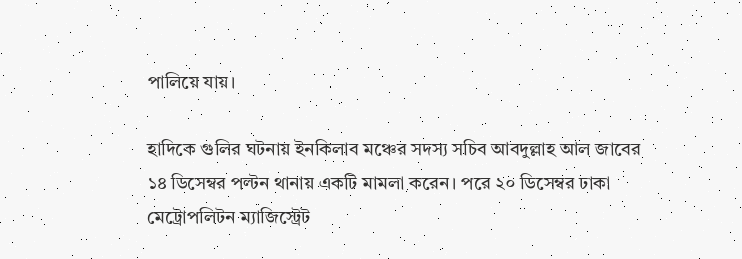পালিয়ে যায়।

হাদিকে গুলির ঘটনায় ইনকিলাব মঞ্চের সদস্য সচিব আবদুল্লাহ আল জাবের ১৪ ডিসেম্বর পল্টন থানায় একটি মামলা করেন। পরে ২০ ডিসেম্বর ঢাকা মেট্রোপলিটন ম্যাজিস্ট্রেট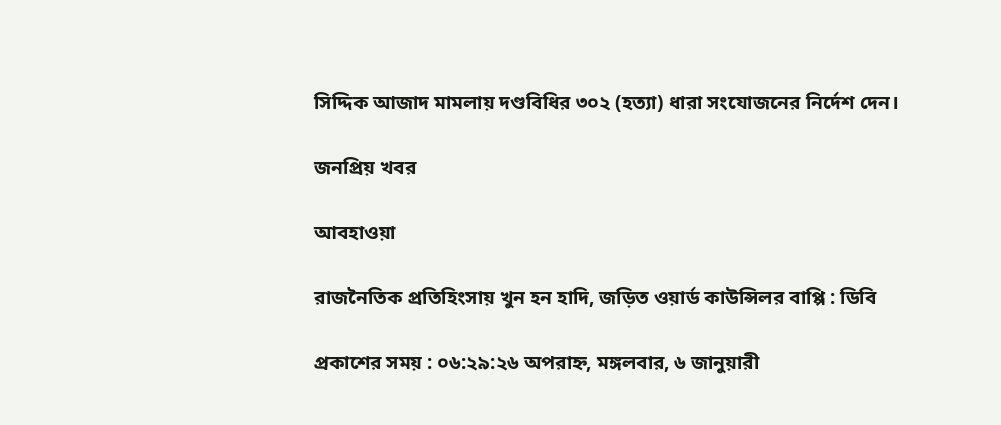সিদ্দিক আজাদ মামলায় দণ্ডবিধির ৩০২ (হত্যা) ধারা সংযোজনের নির্দেশ দেন।

জনপ্রিয় খবর

আবহাওয়া

রাজনৈতিক প্রতিহিংসায় খুন হন হাদি, জড়িত ওয়ার্ড কাউন্সিলর বাপ্পি : ডিবি

প্রকাশের সময় : ০৬:২৯:২৬ অপরাহ্ন, মঙ্গলবার, ৬ জানুয়ারী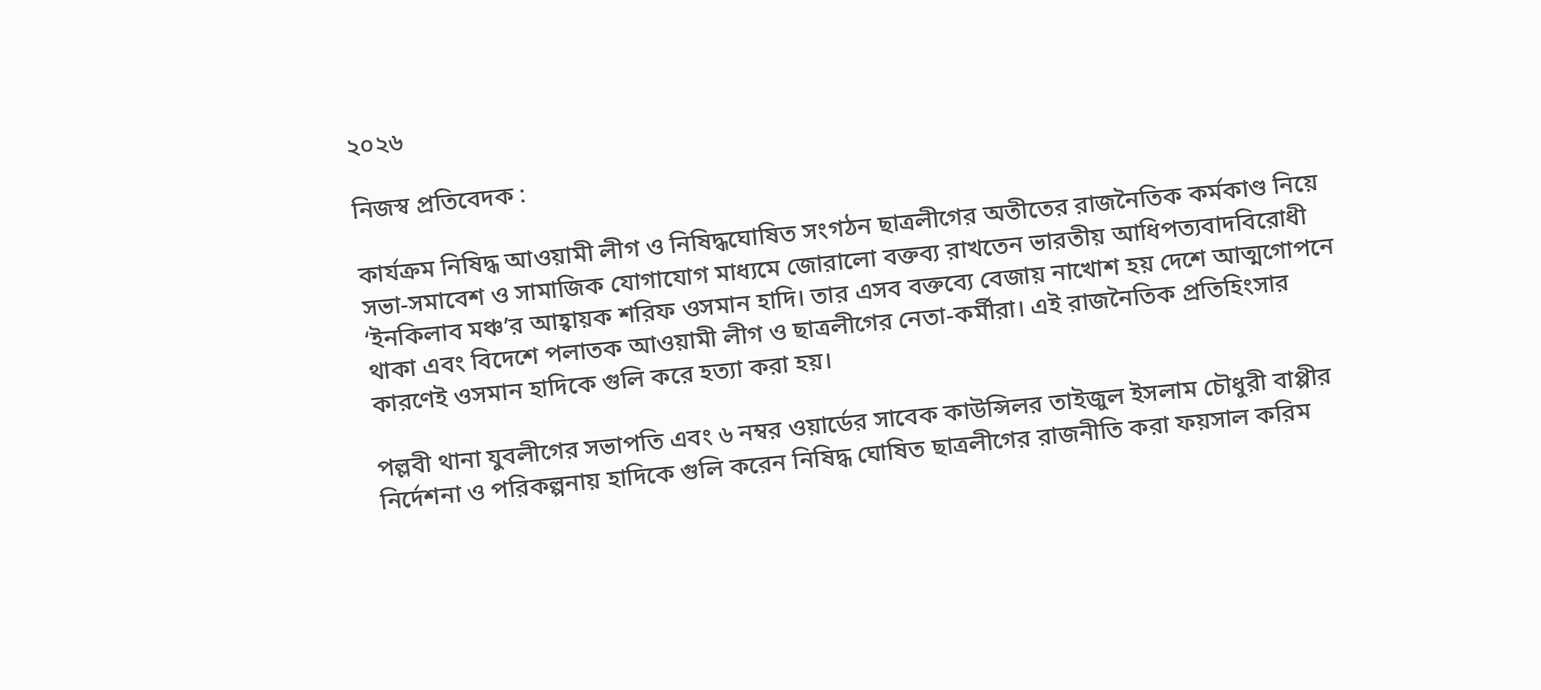২০২৬

নিজস্ব প্রতিবেদক :

কার্যক্রম নিষিদ্ধ আওয়ামী লীগ ও নিষিদ্ধঘোষিত সংগঠন ছাত্রলীগের অতীতের রাজনৈতিক কর্মকাণ্ড নিয়ে সভা-সমাবেশ ও সামাজিক যোগাযোগ মাধ্যমে জোরালো বক্তব্য রাখতেন ভারতীয় আধিপত্যবাদবিরোধী ‘ইনকিলাব মঞ্চ’র আহ্বায়ক শরিফ ওসমান হাদি। তার এসব বক্তব্যে বেজায় নাখোশ হয় দেশে আত্মগোপনে থাকা এবং বিদেশে পলাতক আওয়ামী লীগ ও ছাত্রলীগের নেতা-কর্মীরা। এই রাজনৈতিক প্রতিহিংসার কারণেই ওসমান হাদিকে গুলি করে হত্যা করা হয়।

পল্লবী থানা যুবলীগের সভাপতি এবং ৬ নম্বর ওয়ার্ডের সাবেক কাউন্সিলর তাইজুল ইসলাম চৌধুরী বাপ্পীর নির্দেশনা ও পরিকল্পনায় হাদিকে গুলি করেন নিষিদ্ধ ঘোষিত ছাত্রলীগের রাজনীতি করা ফয়সাল করিম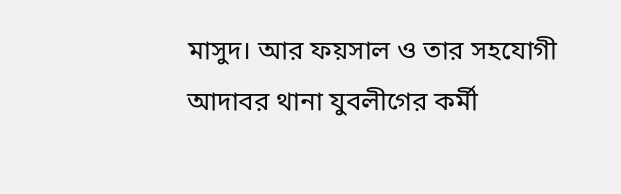মাসুদ। আর ফয়সাল ও তার সহযোগী আদাবর থানা যুবলীগের কর্মী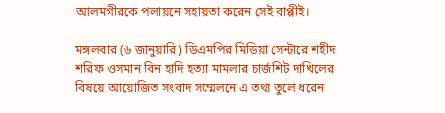আলমগীরকে পলায়নে সহায়তা করেন সেই বাপ্পীই।

মঙ্গলবার (৬ জানুয়ারি) ডিএমপির মিডিয়া সেন্টারে শহীদ শরিফ ওসমান বিন হাদি হত্যা মামলার চার্জশিট দাখিলের বিষয়ে আয়োজিত সংবাদ সম্মেলনে এ তথ্য তুলে ধরেন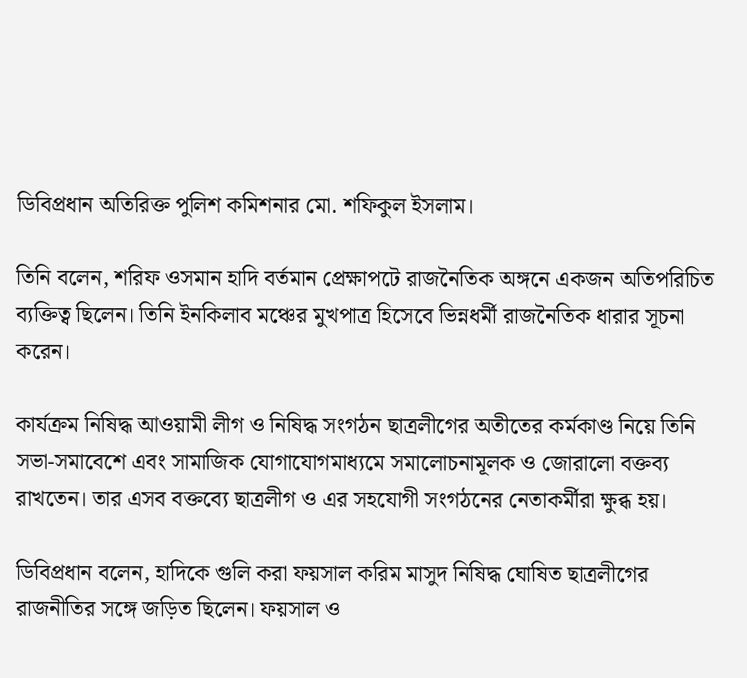ডিবিপ্রধান অতিরিক্ত পুলিশ কমিশনার মো. শফিকুল ইসলাম।

তিনি বলেন, শরিফ ওসমান হাদি বর্তমান প্রেক্ষাপটে রাজনৈতিক অঙ্গনে একজন অতিপরিচিত ব্যক্তিত্ব ছিলেন। তিনি ইনকিলাব মঞ্চের মুখপাত্র হিসেবে ভিন্নধর্মী রাজনৈতিক ধারার সূচনা করেন।

কার্যক্রম নিষিদ্ধ আওয়ামী লীগ ও নিষিদ্ধ সংগঠন ছাত্রলীগের অতীতের কর্মকাণ্ড নিয়ে তিনি সভা-সমাবেশে এবং সামাজিক যোগাযোগমাধ্যমে সমালোচনামূলক ও জোরালো বক্তব্য রাখতেন। তার এসব বক্তব্যে ছাত্রলীগ ও এর সহযোগী সংগঠনের নেতাকর্মীরা ক্ষুব্ধ হয়।

ডিবিপ্রধান বলেন, হাদিকে গুলি করা ফয়সাল করিম মাসুদ নিষিদ্ধ ঘোষিত ছাত্রলীগের রাজনীতির সঙ্গে জড়িত ছিলেন। ফয়সাল ও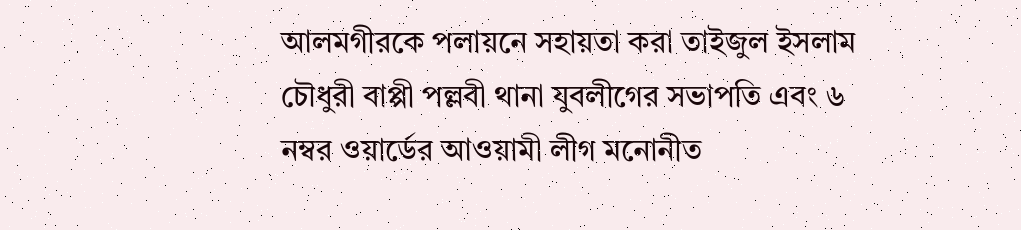আলমগীরকে পলায়নে সহায়তা করা তাইজুল ইসলাম চৌধুরী বাপ্পী পল্লবী থানা যুবলীগের সভাপতি এবং ৬ নম্বর ওয়ার্ডের আওয়ামী লীগ মনোনীত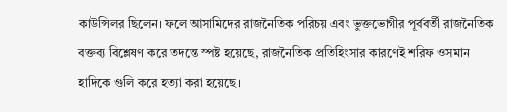কাউন্সিলর ছিলেন। ফলে আসামিদের রাজনৈতিক পরিচয় এবং ভুক্তভোগীর পূর্ববর্তী রাজনৈতিক বক্তব্য বিশ্লেষণ করে তদন্তে স্পষ্ট হয়েছে, রাজনৈতিক প্রতিহিংসার কারণেই শরিফ ওসমান হাদিকে গুলি করে হত্যা করা হয়েছে।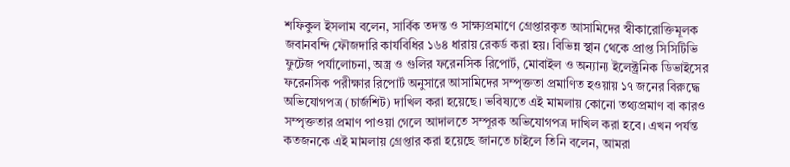শফিকুল ইসলাম বলেন, সার্বিক তদন্ত ও সাক্ষ্যপ্রমাণে গ্রেপ্তারকৃত আসামিদের স্বীকারোক্তিমূলক জবানবন্দি ফৌজদারি কার্যবিধির ১৬৪ ধারায় রেকর্ড করা হয়। বিভিন্ন স্থান থেকে প্রাপ্ত সিসিটিভি ফুটেজ পর্যালোচনা, অস্ত্র ও গুলির ফরেনসিক রিপোর্ট, মোবাইল ও অন্যান্য ইলেক্ট্রনিক ডিভাইসের ফরেনসিক পরীক্ষার রিপোর্ট অনুসারে আসামিদের সম্পৃক্ততা প্রমাণিত হওয়ায় ১৭ জনের বিরুদ্ধে অভিযোগপত্র (চার্জশিট) দাখিল করা হয়েছে। ভবিষ্যতে এই মামলায় কোনো তথ্যপ্রমাণ বা কারও সম্পৃক্ততার প্রমাণ পাওয়া গেলে আদালতে সম্পূরক অভিযোগপত্র দাখিল করা হবে। এখন পর্যন্ত কতজনকে এই মামলায় গ্রেপ্তার করা হয়েছে জানতে চাইলে তিনি বলেন, আমরা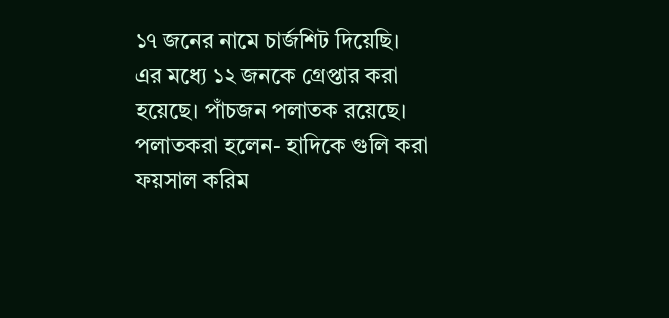১৭ জনের নামে চার্জশিট দিয়েছি। এর মধ্যে ১২ জনকে গ্রেপ্তার করা হয়েছে। পাঁচজন পলাতক রয়েছে। পলাতকরা হলেন- হাদিকে গুলি করা ফয়সাল করিম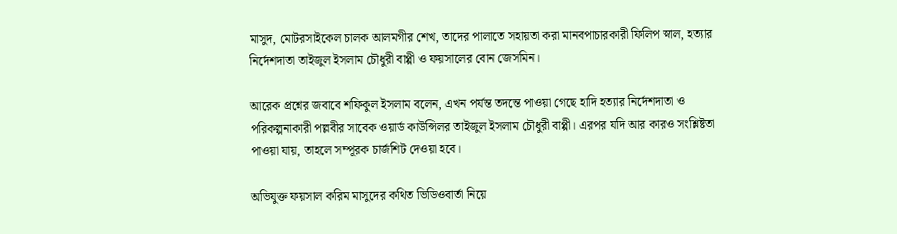মাসুদ, মোটরসাইকেল চালক আলমগীর শেখ, তাদের পালাতে সহায়তা করা মানবপাচারকারী ফিলিপ স্নাল, হত্যার নির্দেশদাতা তাইজুল ইসলাম চৌধুরী বাপ্পী ও ফয়সালের বোন জেসমিন।

আরেক প্রশ্নের জবাবে শফিকুল ইসলাম বলেন, এখন পর্যন্ত তদন্তে পাওয়া গেছে হাদি হত্যার নির্দেশদাতা ও পরিকল্পনাকারী পল্লবীর সাবেক ওয়ার্ড কাউন্সিলর তাইজুল ইসলাম চৌধুরী বাপ্পী। এরপর যদি আর কারও সংশ্লিষ্টতা পাওয়া যায়, তাহলে সম্পূরক চার্জশিট দেওয়া হবে।

অভিযুক্ত ফয়সাল করিম মাসুদের কথিত ভিডিওবার্তা নিয়ে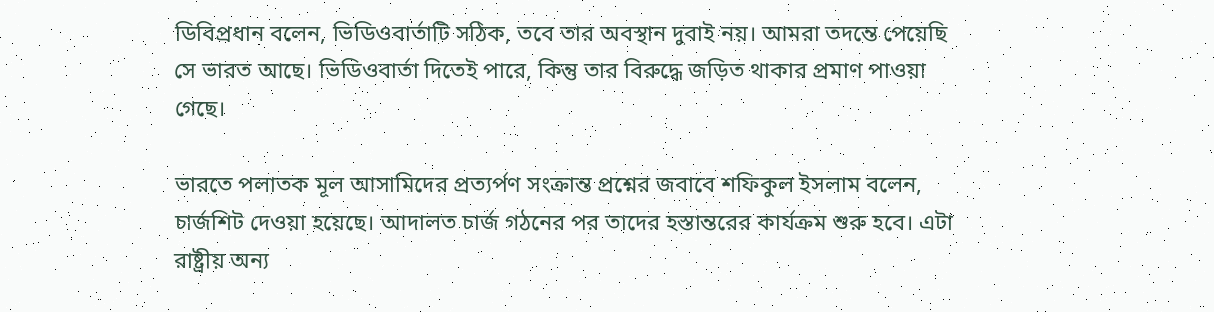ডিবিপ্রধান বলেন, ভিডিওবার্তাটি সঠিক, তবে তার অবস্থান দুবাই নয়। আমরা তদন্তে পেয়েছি সে ভারত আছে। ভিডিওবার্তা দিতেই পারে, কিন্তু তার বিরুদ্ধে জড়িত থাকার প্রমাণ পাওয়া গেছে।

ভারতে পলাতক মূল আসামিদের প্রত্যর্পণ সংক্রান্ত প্রশ্নের জবাবে শফিকুল ইসলাম বলেন, চার্জশিট দেওয়া হয়েছে। আদালত চার্জ গঠনের পর তাদের হস্তান্তরের কার্যক্রম শুরু হবে। এটা রাষ্ট্রীয় অন্য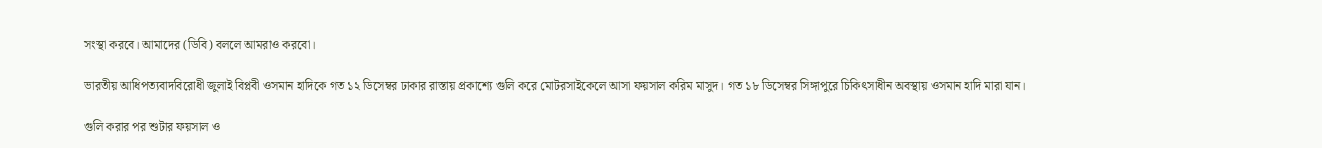সংস্থা করবে। আমাদের (ডিবি) বললে আমরাও করবো।

ভারতীয় আধিপত্যবাদবিরোধী জুলাই বিপ্লবী ওসমান হাদিকে গত ১২ ডিসেম্বর ঢাকার রাস্তায় প্রকাশ্যে গুলি করে মোটরসাইকেলে আসা ফয়সাল করিম মাসুদ। গত ১৮ ডিসেম্বর সিঙ্গাপুরে চিকিৎসাধীন অবস্থায় ওসমান হাদি মারা যান।

গুলি করার পর শুটার ফয়সাল ও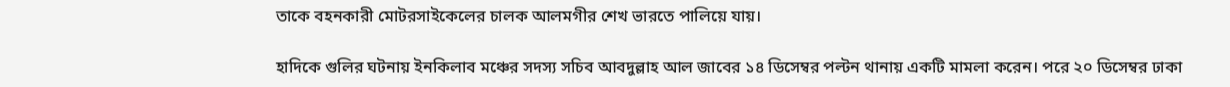তাকে বহনকারী মোটরসাইকেলের চালক আলমগীর শেখ ভারতে পালিয়ে যায়।

হাদিকে গুলির ঘটনায় ইনকিলাব মঞ্চের সদস্য সচিব আবদুল্লাহ আল জাবের ১৪ ডিসেম্বর পল্টন থানায় একটি মামলা করেন। পরে ২০ ডিসেম্বর ঢাকা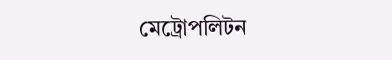মেট্রোপলিটন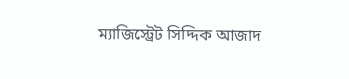ম্যাজিস্ট্রেট সিদ্দিক আজাদ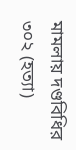মামলায় দণ্ডবিধির ৩০২ (হত্যা)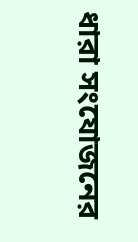ধারা সংযোজনের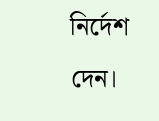নির্দেশ দেন।